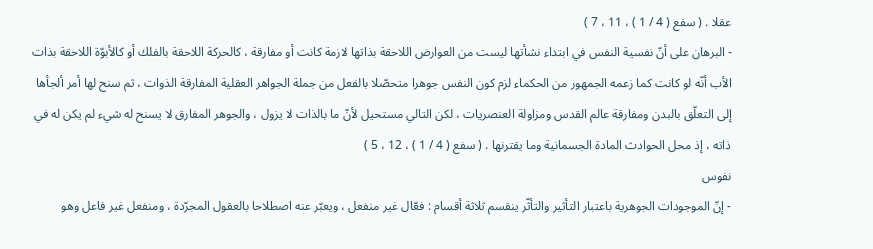عقلا . ( سفع ( 4 / 1 ) ، 11 ، 7 )
- البرهان على أنّ نفسية النفس في ابتداء نشأتها ليست من العوارض اللاحقة بذاتها لازمة كانت أو مفارقة ، كالحركة اللاحقة بالفلك أو كالأبوّة اللاحقة بذات الأب أنّه لو كانت كما زعمه الجمهور من الحكماء لزم كون النفس جوهرا متحصّلا بالفعل من جملة الجواهر العقلية المفارقة الذوات ، ثم سنح لها أمر ألجأها إلى التعلّق بالبدن ومفارقة عالم القدس ومزاولة العنصريات ، لكن التالي مستحيل لأنّ ما بالذات لا يزول ، والجوهر المفارق لا يسنح له شيء لم يكن له في ذاته ، إذ محل الحوادث المادة الجسمانية وما يقترنها . ( سفع ( 4 / 1 ) ، 12 ، 5 )
نفوس
- إنّ الموجودات الجوهرية باعتبار التأثير والتأثّر ينقسم ثلاثة أقسام : فعّال غير منفعل ، ويعبّر عنه اصطلاحا بالعقول المجرّدة ، ومنفعل غير فاعل وهو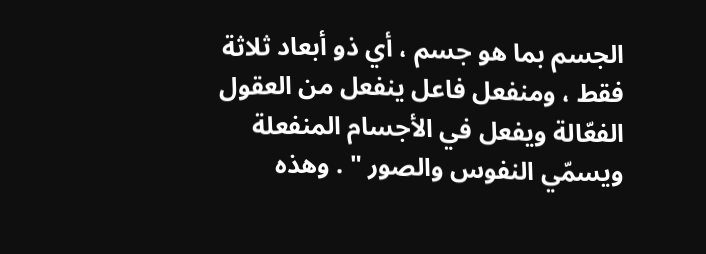الجسم بما هو جسم ، أي ذو أبعاد ثلاثة فقط ، ومنفعل فاعل ينفعل من العقول الفعّالة ويفعل في الأجسام المنفعلة ويسمّي النفوس والصور " . وهذه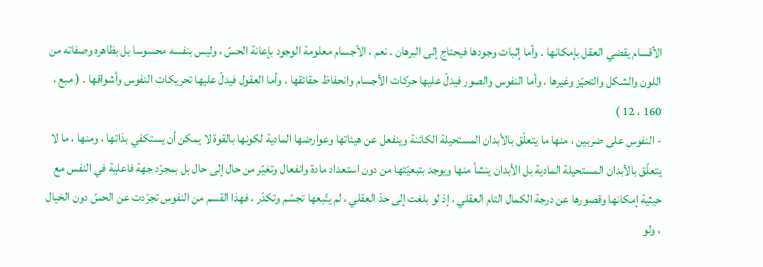الأقسام يقضي العقل بإمكانها . وأما إثبات وجودها فيحتاج إلى البرهان . نعم ، الأجسام معلومة الوجود بإعانة الحسّ ، وليس بنفسه محسوسا بل بظاهره وصفاته من اللون والشكل والتحيّز وغيرها . وأما النفوس والصور فيدلّ عليها حركات الأجسام وانحفاظ حقائقها . وأما العقول فيدلّ عليها تحريكات النفوس وأشواقها . ( مبع ، 160 ، 12 )
- النفوس على ضربين ، منها ما يتعلّق بالأبدان المستحيلة الكائنة وينفعل عن هيئاتها وعوارضها المادية لكونها بالقوة لا يمكن أن يستكفي بذاتها ، ومنها ، ما لا يتعلّق بالأبدان المستحيلة المادية بل الأبدان ينشأ منها ويوجد بتبعيّتها من دون استعداد مادة وانفعال وتغيّر من حال إلى حال بل بمجرّد جهة فاعلية في النفس مع حيثية إمكانها وقصورها عن درجة الكمال التام العقلي ، إذ لو بلغت إلى حدّ العقلي ، لم يتّبعها تجسّم وتكدّر ، فهذا القسم من النفوس تجرّدت عن الحسّ دون الخيال ، ولو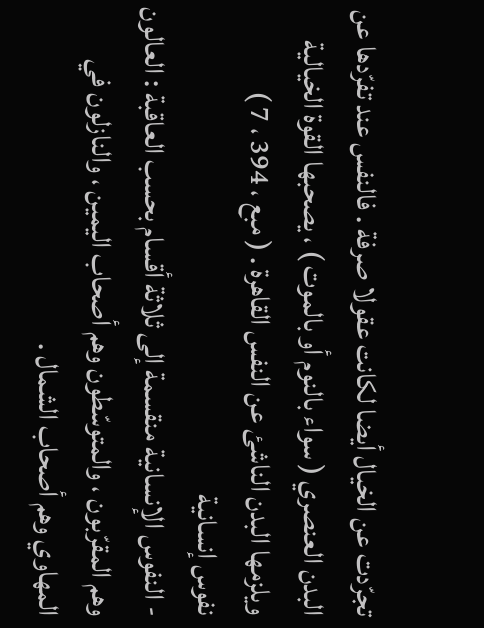تجرّدت عن الخيال أيضا لكانت عقولا صرفة . فالنفس عند تفرّدها عن البدن العنصري ( سواء بالنوم أو بالموت ) ، يصحبها القوة الخيالية ويلزمها البدن الناشئ عن النفس القاهرة . ( مبع ، 394 ، 7 )
نفوس إنسانية
- النفوس الإنسانية منقسمة إلى ثلاثة أقسام بحسب العاقبة : العالون وهم المقرّبون ، والمتوسّطون وهم أصحاب اليمين ، والنازلون في المهاوي وهم أصحاب الشمال .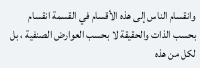وانقسام الناس إلى هذه الأقسام في القسمة انقسام بحسب الذات والحقيقة لا بحسب العوارض الصنفية ، بل لكل من هذه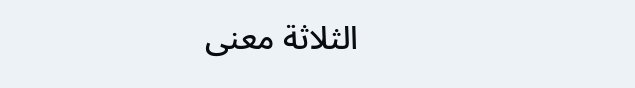الثلاثة معنى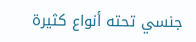جنسي تحته أنواع كثيرة